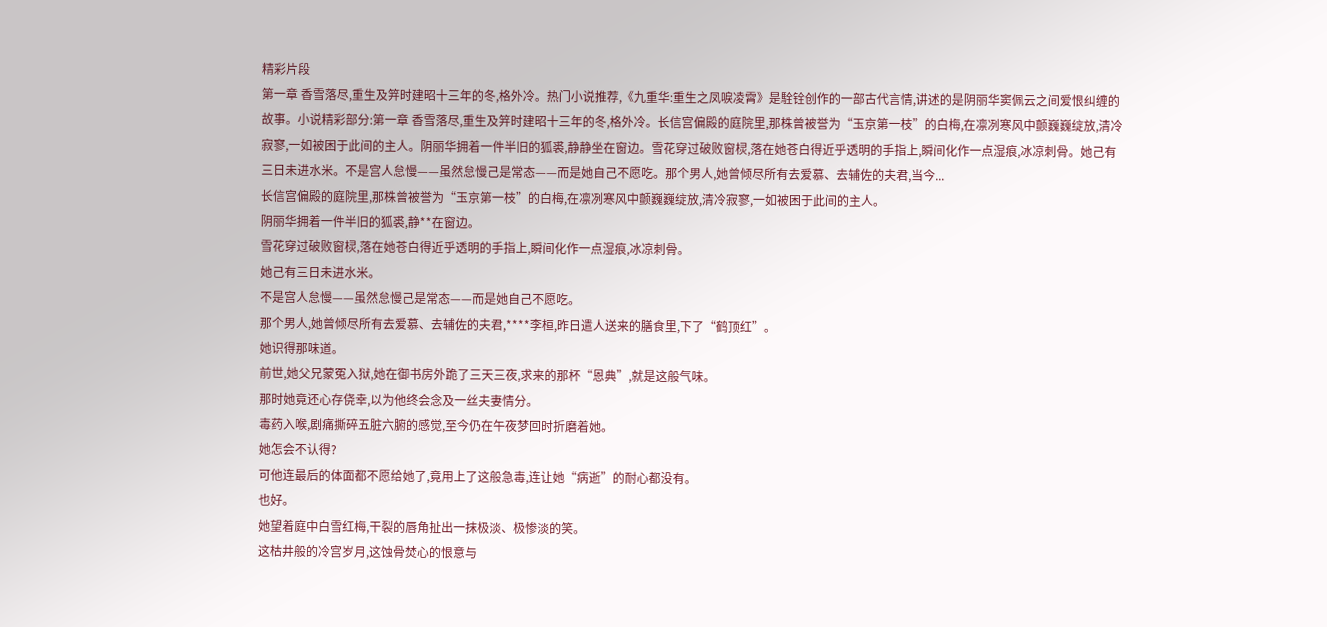精彩片段
第一章 香雪落尽,重生及笄时建昭十三年的冬,格外冷。热门小说推荐,《九重华:重生之凤唳凌霄》是駩铨创作的一部古代言情,讲述的是阴丽华窦佩云之间爱恨纠缠的故事。小说精彩部分:第一章 香雪落尽,重生及笄时建昭十三年的冬,格外冷。长信宫偏殿的庭院里,那株曾被誉为“玉京第一枝”的白梅,在凛冽寒风中颤巍巍绽放,清冷寂寥,一如被困于此间的主人。阴丽华拥着一件半旧的狐裘,静静坐在窗边。雪花穿过破败窗棂,落在她苍白得近乎透明的手指上,瞬间化作一点湿痕,冰凉刺骨。她己有三日未进水米。不是宫人怠慢——虽然怠慢己是常态——而是她自己不愿吃。那个男人,她曾倾尽所有去爱慕、去辅佐的夫君,当今...
长信宫偏殿的庭院里,那株曾被誉为“玉京第一枝”的白梅,在凛冽寒风中颤巍巍绽放,清冷寂寥,一如被困于此间的主人。
阴丽华拥着一件半旧的狐裘,静**在窗边。
雪花穿过破败窗棂,落在她苍白得近乎透明的手指上,瞬间化作一点湿痕,冰凉刺骨。
她己有三日未进水米。
不是宫人怠慢——虽然怠慢己是常态——而是她自己不愿吃。
那个男人,她曾倾尽所有去爱慕、去辅佐的夫君,****李桓,昨日遣人送来的膳食里,下了“鹤顶红”。
她识得那味道。
前世,她父兄蒙冤入狱,她在御书房外跪了三天三夜,求来的那杯“恩典”,就是这般气味。
那时她竟还心存侥幸,以为他终会念及一丝夫妻情分。
毒药入喉,剧痛撕碎五脏六腑的感觉,至今仍在午夜梦回时折磨着她。
她怎会不认得?
可他连最后的体面都不愿给她了,竟用上了这般急毒,连让她“病逝”的耐心都没有。
也好。
她望着庭中白雪红梅,干裂的唇角扯出一抹极淡、极惨淡的笑。
这枯井般的冷宫岁月,这蚀骨焚心的恨意与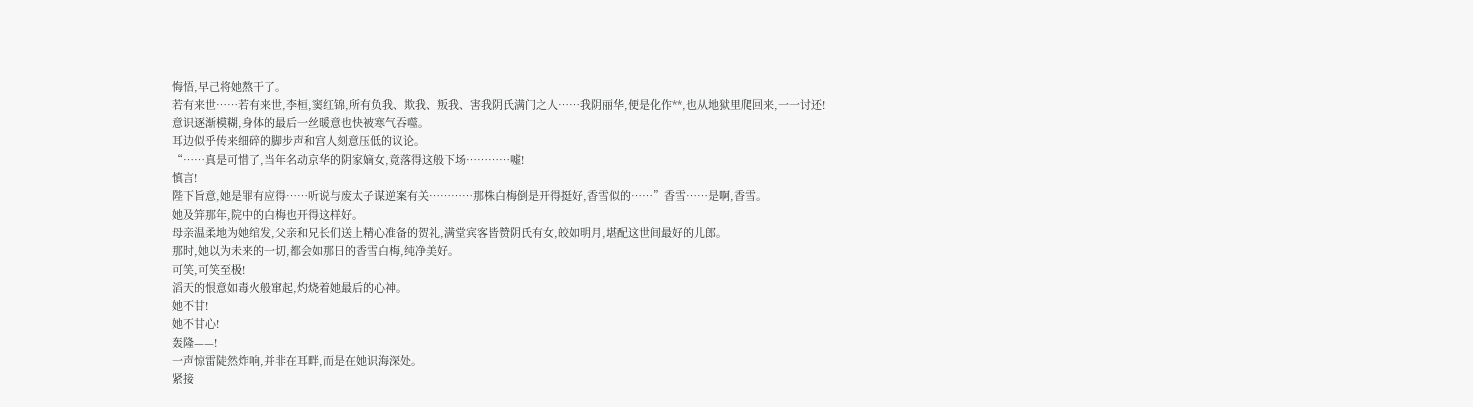悔悟,早己将她熬干了。
若有来世……若有来世,李桓,窦红锦,所有负我、欺我、叛我、害我阴氏满门之人……我阴丽华,便是化作**,也从地狱里爬回来,一一讨还!
意识逐渐模糊,身体的最后一丝暖意也快被寒气吞噬。
耳边似乎传来细碎的脚步声和宫人刻意压低的议论。
“……真是可惜了,当年名动京华的阴家嫡女,竟落得这般下场…………嘘!
慎言!
陛下旨意,她是罪有应得……听说与废太子谋逆案有关…………那株白梅倒是开得挺好,香雪似的……”香雪……是啊,香雪。
她及笄那年,院中的白梅也开得这样好。
母亲温柔地为她绾发,父亲和兄长们送上精心准备的贺礼,满堂宾客皆赞阴氏有女,皎如明月,堪配这世间最好的儿郎。
那时,她以为未来的一切,都会如那日的香雪白梅,纯净美好。
可笑,可笑至极!
滔天的恨意如毒火般窜起,灼烧着她最后的心神。
她不甘!
她不甘心!
轰隆——!
一声惊雷陡然炸响,并非在耳畔,而是在她识海深处。
紧接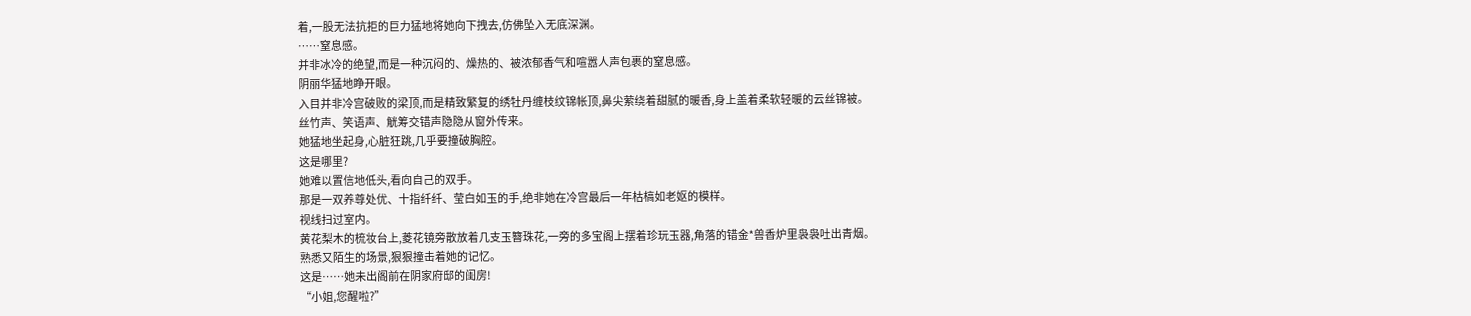着,一股无法抗拒的巨力猛地将她向下拽去,仿佛坠入无底深渊。
……窒息感。
并非冰冷的绝望,而是一种沉闷的、燥热的、被浓郁香气和喧嚣人声包裹的窒息感。
阴丽华猛地睁开眼。
入目并非冷宫破败的梁顶,而是精致繁复的绣牡丹缠枝纹锦帐顶,鼻尖萦绕着甜腻的暖香,身上盖着柔软轻暖的云丝锦被。
丝竹声、笑语声、觥筹交错声隐隐从窗外传来。
她猛地坐起身,心脏狂跳,几乎要撞破胸腔。
这是哪里?
她难以置信地低头,看向自己的双手。
那是一双养尊处优、十指纤纤、莹白如玉的手,绝非她在冷宫最后一年枯槁如老妪的模样。
视线扫过室内。
黄花梨木的梳妆台上,菱花镜旁散放着几支玉簪珠花,一旁的多宝阁上摆着珍玩玉器,角落的错金*兽香炉里袅袅吐出青烟。
熟悉又陌生的场景,狠狠撞击着她的记忆。
这是……她未出阁前在阴家府邸的闺房!
“小姐,您醒啦?”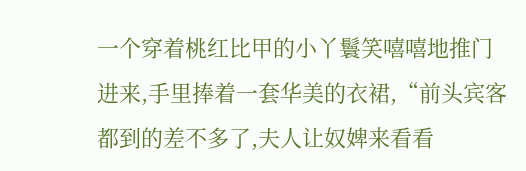一个穿着桃红比甲的小丫鬟笑嘻嘻地推门进来,手里捧着一套华美的衣裙,“前头宾客都到的差不多了,夫人让奴婢来看看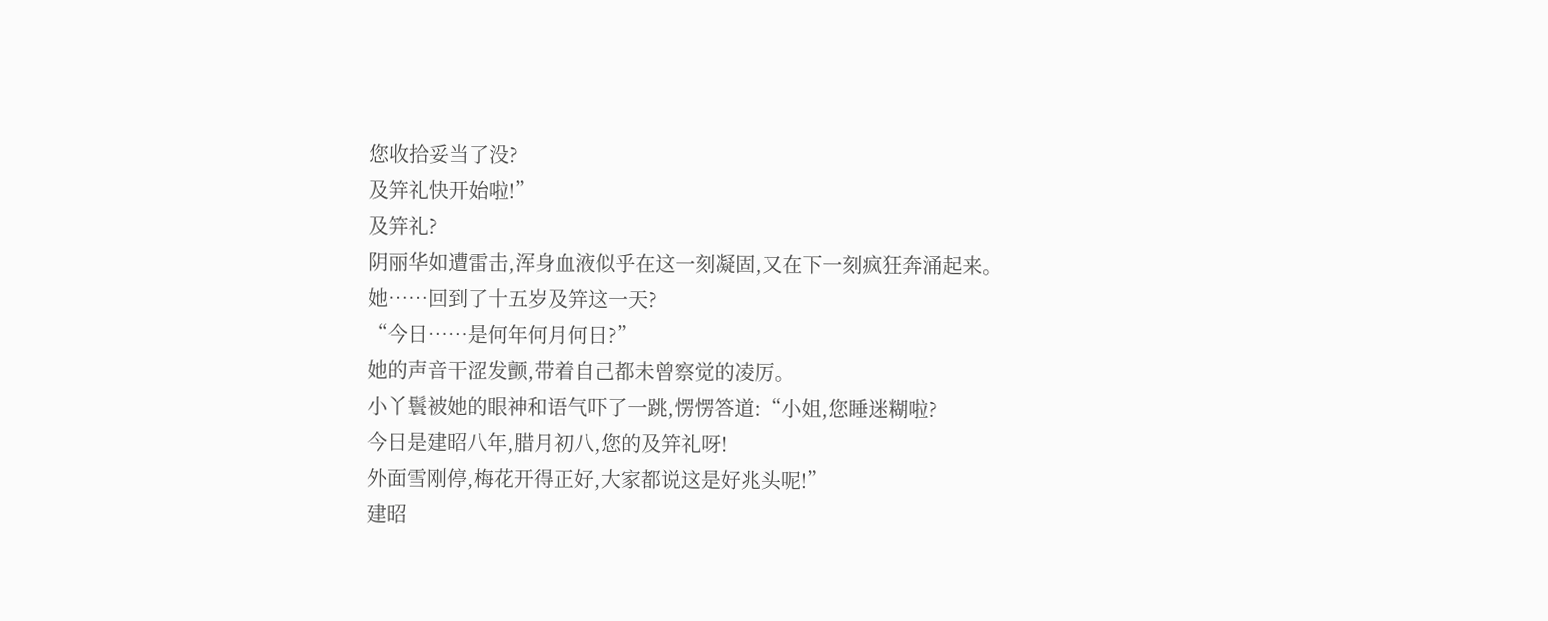您收拾妥当了没?
及笄礼快开始啦!”
及笄礼?
阴丽华如遭雷击,浑身血液似乎在这一刻凝固,又在下一刻疯狂奔涌起来。
她……回到了十五岁及笄这一天?
“今日……是何年何月何日?”
她的声音干涩发颤,带着自己都未曾察觉的凌厉。
小丫鬟被她的眼神和语气吓了一跳,愣愣答道:“小姐,您睡迷糊啦?
今日是建昭八年,腊月初八,您的及笄礼呀!
外面雪刚停,梅花开得正好,大家都说这是好兆头呢!”
建昭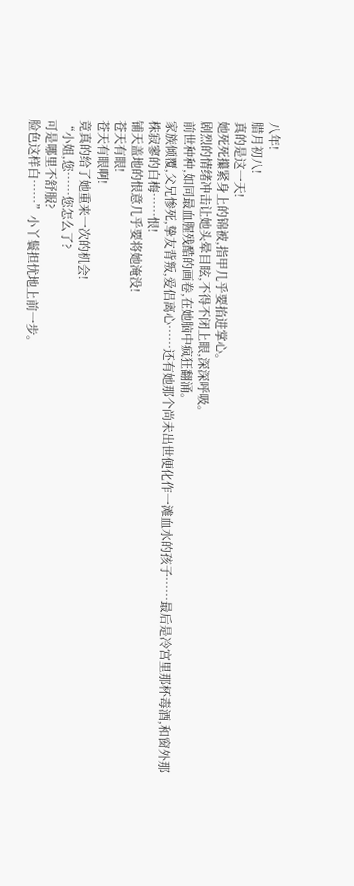八年!
腊月初八!
真的是这一天!
她死死攥紧身上的锦被,指甲几乎要掐进掌心。
剧烈的情绪冲击让她头晕目眩,不得不闭上眼,深深呼吸。
前世种种,如同最血腥残酷的画卷,在她脑中疯狂翻涌。
家族倾覆,父兄惨死,挚友背叛,爱侣离心……还有她那个尚未出世便化作一滩血水的孩子……最后是冷宫里那杯毒酒,和窗外那株寂寥的白梅……恨!
铺天盖地的恨意几乎要将她淹没!
苍天有眼!
苍天有眼啊!
竟真的给了她重来一次的机会!
“小姐,您……您怎么了?
可是哪里不舒服?
脸色这样白……”小丫鬟担忧地上前一步。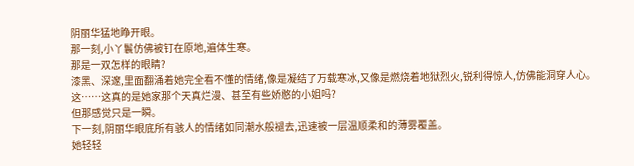阴丽华猛地睁开眼。
那一刻,小丫鬟仿佛被钉在原地,遍体生寒。
那是一双怎样的眼睛?
漆黑、深邃,里面翻涌着她完全看不懂的情绪,像是凝结了万载寒冰,又像是燃烧着地狱烈火,锐利得惊人,仿佛能洞穿人心。
这……这真的是她家那个天真烂漫、甚至有些娇憨的小姐吗?
但那感觉只是一瞬。
下一刻,阴丽华眼底所有骇人的情绪如同潮水般褪去,迅速被一层温顺柔和的薄雾覆盖。
她轻轻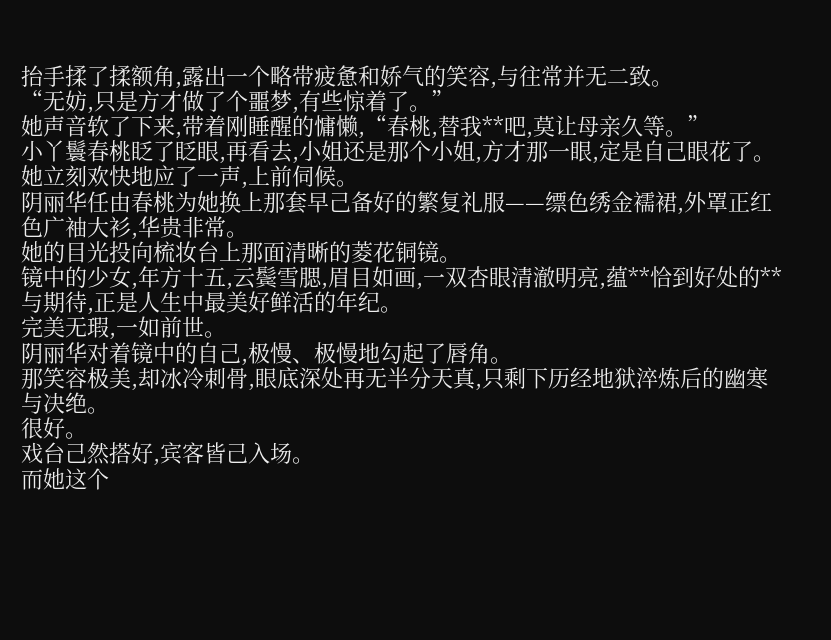抬手揉了揉额角,露出一个略带疲惫和娇气的笑容,与往常并无二致。
“无妨,只是方才做了个噩梦,有些惊着了。”
她声音软了下来,带着刚睡醒的慵懒,“春桃,替我**吧,莫让母亲久等。”
小丫鬟春桃眨了眨眼,再看去,小姐还是那个小姐,方才那一眼,定是自己眼花了。
她立刻欢快地应了一声,上前伺候。
阴丽华任由春桃为她换上那套早己备好的繁复礼服——缥色绣金襦裙,外罩正红色广袖大衫,华贵非常。
她的目光投向梳妆台上那面清晰的菱花铜镜。
镜中的少女,年方十五,云鬓雪腮,眉目如画,一双杏眼清澈明亮,蕴**恰到好处的**与期待,正是人生中最美好鲜活的年纪。
完美无瑕,一如前世。
阴丽华对着镜中的自己,极慢、极慢地勾起了唇角。
那笑容极美,却冰冷刺骨,眼底深处再无半分天真,只剩下历经地狱淬炼后的幽寒与决绝。
很好。
戏台己然搭好,宾客皆己入场。
而她这个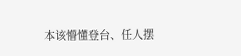本该懵懂登台、任人摆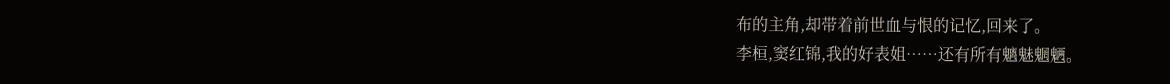布的主角,却带着前世血与恨的记忆,回来了。
李桓,窦红锦,我的好表姐……还有所有魑魅魍魉。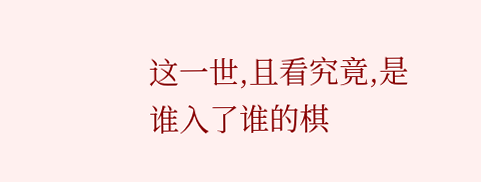这一世,且看究竟,是谁入了谁的棋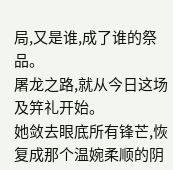局,又是谁,成了谁的祭品。
屠龙之路,就从今日这场及笄礼开始。
她敛去眼底所有锋芒,恢复成那个温婉柔顺的阴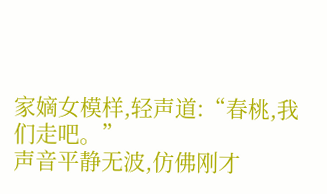家嫡女模样,轻声道:“春桃,我们走吧。”
声音平静无波,仿佛刚才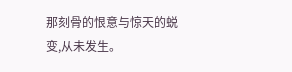那刻骨的恨意与惊天的蜕变,从未发生。